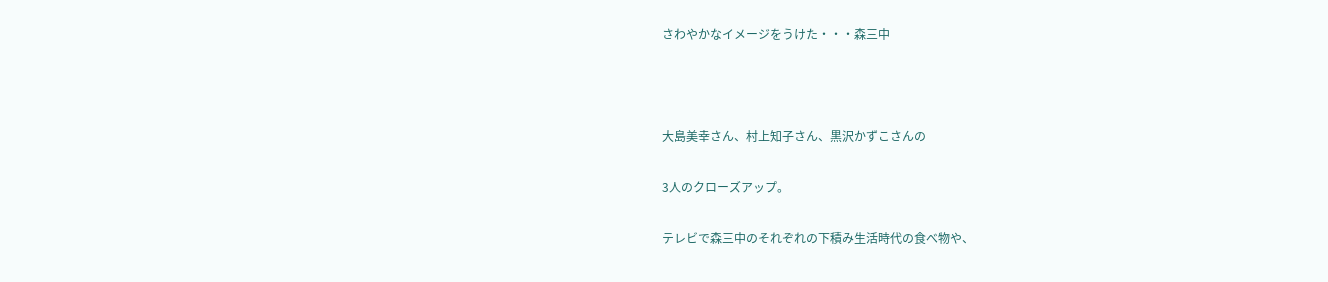さわやかなイメージをうけた・・・森三中



大島美幸さん、村上知子さん、黒沢かずこさんの

3人のクローズアップ。

テレビで森三中のそれぞれの下積み生活時代の食べ物や、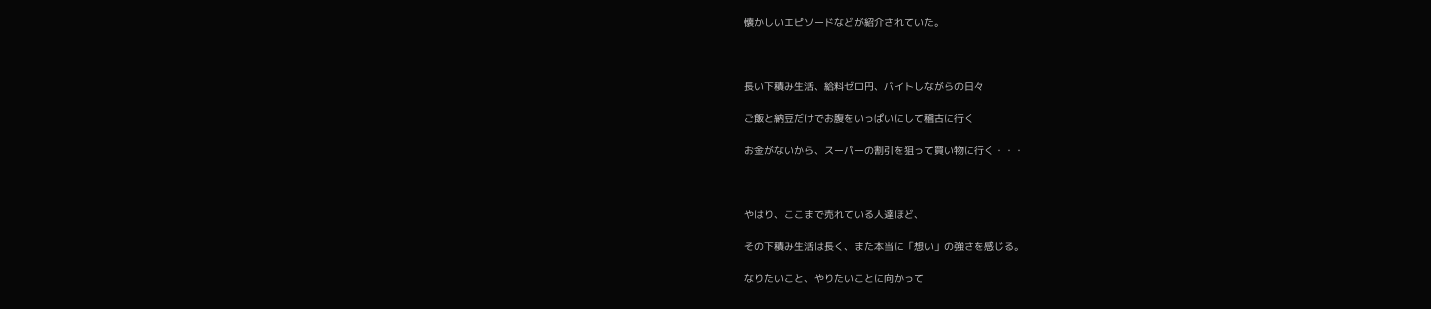懐かしいエピソードなどが紹介されていた。



長い下積み生活、給料ゼロ円、バイトしながらの日々

ご飯と納豆だけでお腹をいっぱいにして稽古に行く

お金がないから、スーパーの割引を狙って買い物に行く・・・



やはり、ここまで売れている人達ほど、

その下積み生活は長く、また本当に「想い」の強さを感じる。

なりたいこと、やりたいことに向かって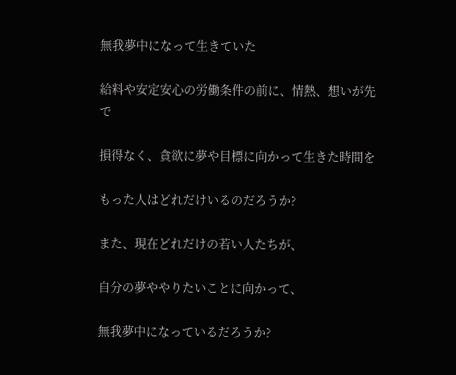無我夢中になって生きていた

給料や安定安心の労働条件の前に、情熱、想いが先で

損得なく、貪欲に夢や目標に向かって生きた時間を

もった人はどれだけいるのだろうか?

また、現在どれだけの若い人たちが、

自分の夢ややりたいことに向かって、

無我夢中になっているだろうか?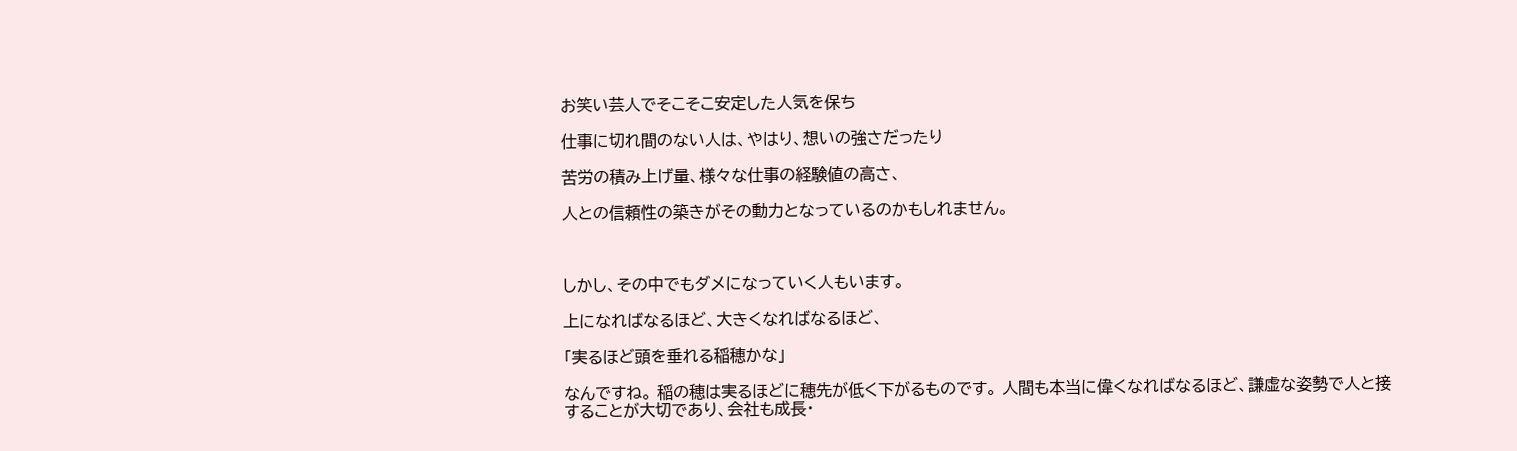お笑い芸人でそこそこ安定した人気を保ち

仕事に切れ間のない人は、やはり、想いの強さだったり

苦労の積み上げ量、様々な仕事の経験値の高さ、

人との信頼性の築きがその動力となっているのかもしれません。



しかし、その中でもダメになっていく人もいます。

上になればなるほど、大きくなればなるほど、

「実るほど頭を垂れる稲穂かな」

なんですね。 稲の穂は実るほどに穂先が低く下がるものです。 人間も本当に偉くなればなるほど、謙虚な姿勢で人と接することが大切であり、会社も成長・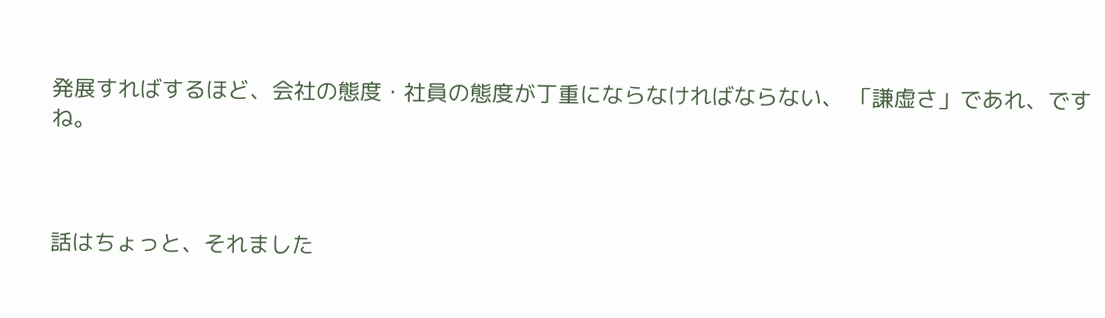発展すればするほど、会社の態度・社員の態度が丁重にならなければならない、 「謙虚さ」であれ、ですね。



話はちょっと、それました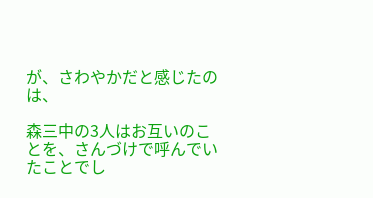が、さわやかだと感じたのは、

森三中の3人はお互いのことを、さんづけで呼んでいたことでし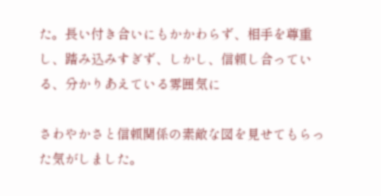た。長い付き合いにもかかわらず、相手を尊重し、踏み込みすぎず、しかし、信頼し合っている、分かりあえている雰囲気に

さわやかさと信頼関係の素敵な図を見せてもらった気がしました。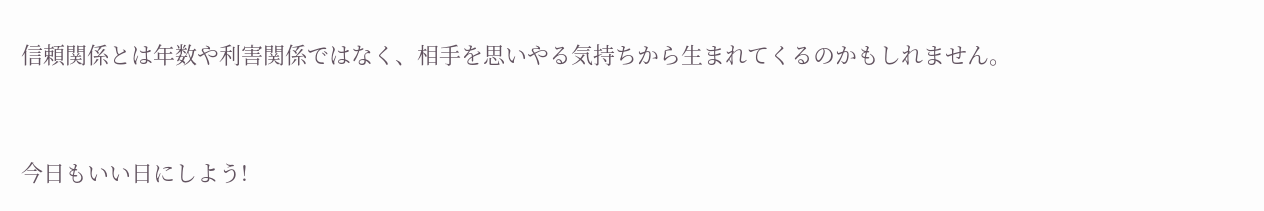信頼関係とは年数や利害関係ではなく、相手を思いやる気持ちから生まれてくるのかもしれません。



今日もいい日にしよう!